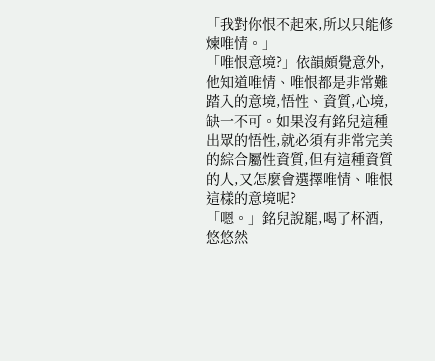「我對你恨不起來,所以只能修煉唯情。」
「唯恨意境?」依韻頗覺意外,他知道唯情、唯恨都是非常難踏入的意境,悟性、資質,心境,缺一不可。如果沒有銘兒這種出眾的悟性,就必須有非常完美的綜合屬性資質,但有這種資質的人,又怎麼會選擇唯情、唯恨這樣的意境呢?
「嗯。」銘兒說罷,喝了杯酒,悠悠然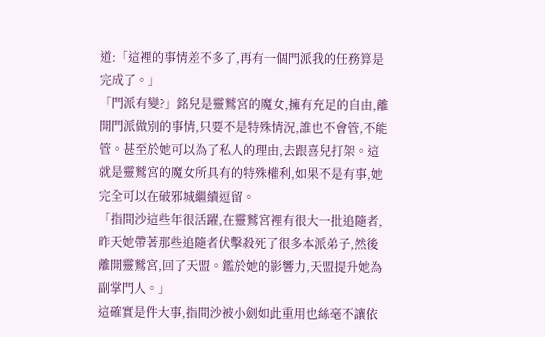道:「這裡的事情差不多了,再有一個門派我的任務算是完成了。」
「門派有變?」銘兒是靈鷲宮的魔女,擁有充足的自由,離開門派做別的事情,只要不是特殊情況,誰也不會管,不能管。甚至於她可以為了私人的理由,去跟喜兒打架。這就是靈鷲宮的魔女所具有的特殊權利,如果不是有事,她完全可以在破邪城繼續逗留。
「指間沙這些年很活躍,在靈鷲宮裡有很大一批追隨者,昨天她帶著那些追隨者伏擊殺死了很多本派弟子,然後離開靈鷲宮,回了天盟。鑑於她的影響力,天盟提升她為副掌門人。」
這確實是件大事,指間沙被小劍如此重用也絲毫不讓依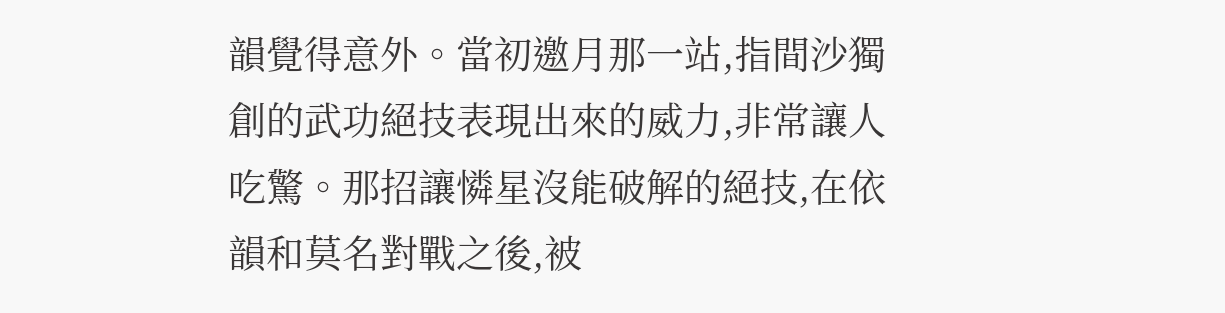韻覺得意外。當初邀月那一站,指間沙獨創的武功絕技表現出來的威力,非常讓人吃驚。那招讓憐星沒能破解的絕技,在依韻和莫名對戰之後,被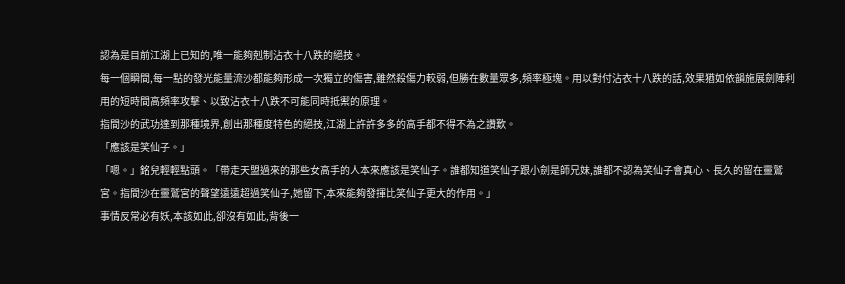認為是目前江湖上已知的,唯一能夠剋制沾衣十八跌的絕技。
每一個瞬間,每一點的發光能量流沙都能夠形成一次獨立的傷害,雖然殺傷力較弱,但勝在數量眾多,頻率極塊。用以對付沾衣十八跌的話,效果猶如依韻施展劍陣利用的短時間高頻率攻擊、以致沾衣十八跌不可能同時抵禦的原理。
指間沙的武功達到那種境界,創出那種度特色的絕技,江湖上許許多多的高手都不得不為之讚歎。
「應該是笑仙子。」
「嗯。」銘兒輕輕點頭。「帶走天盟過來的那些女高手的人本來應該是笑仙子。誰都知道笑仙子跟小劍是師兄妹,誰都不認為笑仙子會真心、長久的留在靈鷲宮。指間沙在靈鷲宮的聲望遠遠超過笑仙子,她留下,本來能夠發揮比笑仙子更大的作用。」
事情反常必有妖,本該如此,卻沒有如此,背後一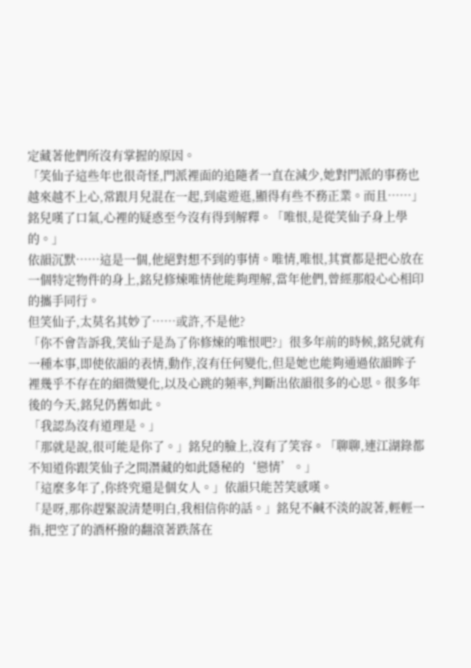定藏著他們所沒有掌握的原因。
「笑仙子這些年也很奇怪,門派裡面的追隨者一直在減少,她對門派的事務也越來越不上心,常跟月兒混在一起,到處遊逛,顯得有些不務正業。而且……」銘兒嘆了口氣,心裡的疑惑至今沒有得到解釋。「唯恨,是從笑仙子身上學的。」
依韻沉默……這是一個,他絕對想不到的事情。唯情,唯恨,其實都是把心放在一個特定物件的身上,銘兒修煉唯情他能夠理解,當年他們,曾經那般心心相印的攜手同行。
但笑仙子,太莫名其妙了……或許,不是他?
「你不會告訴我,笑仙子是為了你修煉的唯恨吧?」很多年前的時候,銘兒就有一種本事,即使依韻的表情,動作,沒有任何變化,但是她也能夠通過依韻眸子裡幾乎不存在的細微變化,以及心跳的頻率,判斷出依韻很多的心思。很多年後的今天,銘兒仍舊如此。
「我認為沒有道理是。」
「那就是說,很可能是你了。」銘兒的臉上,沒有了笑容。「聊聊,連江湖錄都不知道你跟笑仙子之間潛藏的如此隱秘的‘戀情’。」
「這麼多年了,你終究還是個女人。」依韻只能苦笑感嘆。
「是呀,那你趕緊說清楚明白,我相信你的話。」銘兒不鹹不淡的說著,輕輕一指,把空了的酒杯撥的翻滾著跌落在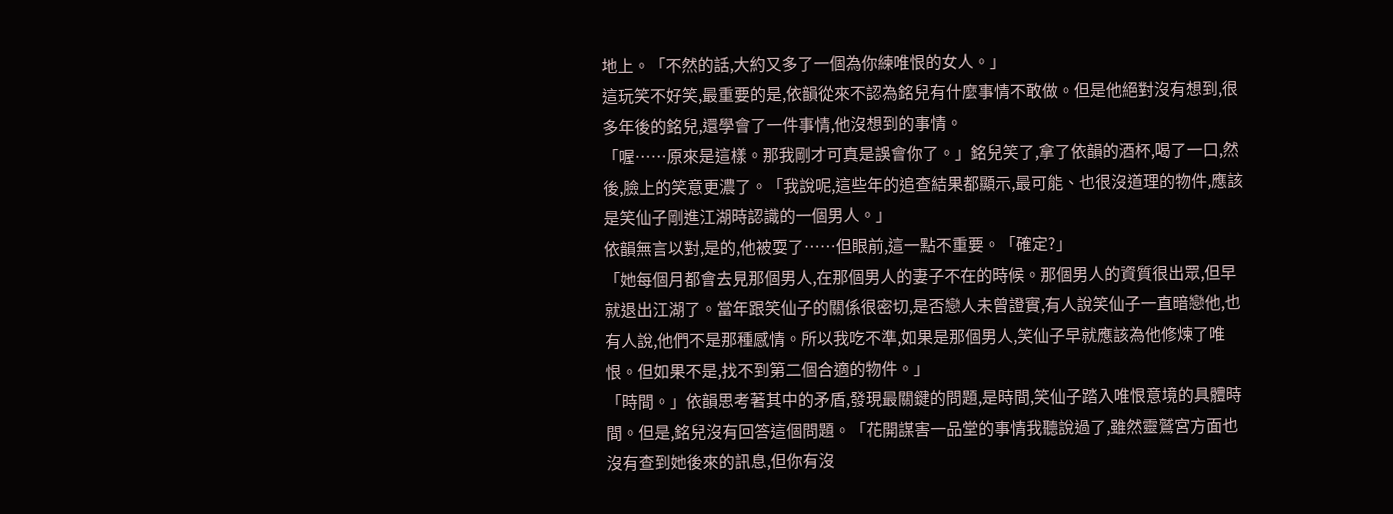地上。「不然的話,大約又多了一個為你練唯恨的女人。」
這玩笑不好笑,最重要的是,依韻從來不認為銘兒有什麼事情不敢做。但是他絕對沒有想到,很多年後的銘兒,還學會了一件事情,他沒想到的事情。
「喔……原來是這樣。那我剛才可真是誤會你了。」銘兒笑了,拿了依韻的酒杯,喝了一口,然後,臉上的笑意更濃了。「我說呢,這些年的追查結果都顯示,最可能、也很沒道理的物件,應該是笑仙子剛進江湖時認識的一個男人。」
依韻無言以對,是的,他被耍了……但眼前,這一點不重要。「確定?」
「她每個月都會去見那個男人,在那個男人的妻子不在的時候。那個男人的資質很出眾,但早就退出江湖了。當年跟笑仙子的關係很密切,是否戀人未曾證實,有人說笑仙子一直暗戀他,也有人說,他們不是那種感情。所以我吃不準,如果是那個男人,笑仙子早就應該為他修煉了唯恨。但如果不是,找不到第二個合適的物件。」
「時間。」依韻思考著其中的矛盾,發現最關鍵的問題,是時間,笑仙子踏入唯恨意境的具體時間。但是,銘兒沒有回答這個問題。「花開謀害一品堂的事情我聽說過了,雖然靈鷲宮方面也沒有查到她後來的訊息,但你有沒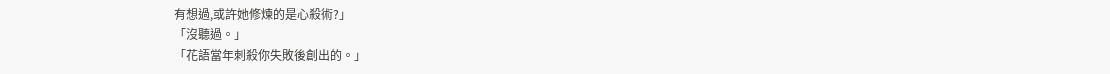有想過,或許她修煉的是心殺術?」
「沒聽過。」
「花語當年刺殺你失敗後創出的。」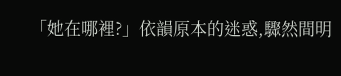「她在哪裡?」依韻原本的迷惑,驟然間明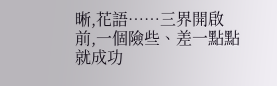晰,花語……三界開啟前,一個險些、差一點點就成功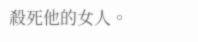殺死他的女人。